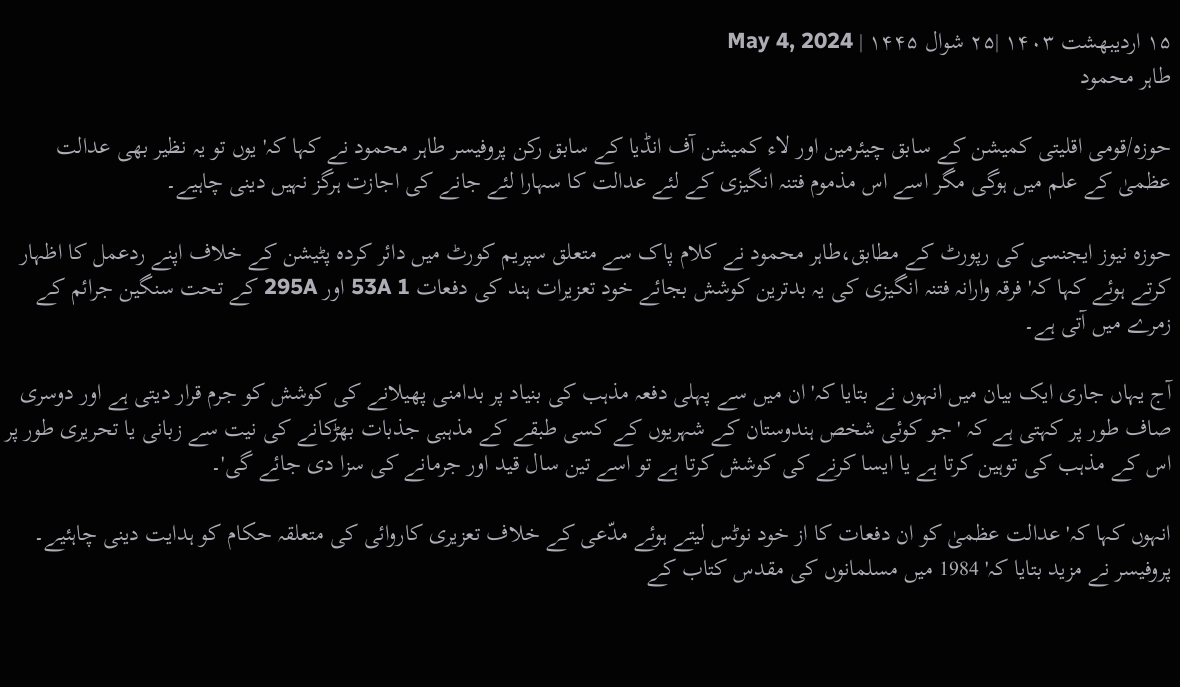۱۵ اردیبهشت ۱۴۰۳ |۲۵ شوال ۱۴۴۵ | May 4, 2024
طاہر محمود

حوزہ/قومی اقلیتی کمیشن کے سابق چیئرمین اور لاء کمیشن آف انڈیا کے سابق رکن پروفیسر طاہر محمود نے کہا کہ' یوں تو یہ نظیر بھی عدالت عظمیٰ کے علم میں ہوگی مگر اسے اس مذموم فتنہ انگیزی کے لئے عدالت کا سہارا لئے جانے کی اجازت ہرگز نہیں دینی چاہیے۔

حوزہ نیوز ایجنسی کی رپورٹ کے مطابق،طاہر محمود نے کلام پاک سے متعلق سپریم کورٹ میں دائر کردہ پٹیشن کے خلاف اپنے ردعمل کا اظہار کرتے ہوئے کہا کہ' فرقہ وارانہ فتنہ انگیزی کی یہ بدترین کوشش بجائے خود تعزیرات ہند کی دفعات 53A 1 اور 295A کے تحت سنگین جرائم کے زمرے میں آتی ہے۔

آج یہاں جاری ایک بیان میں انہوں نے بتایا کہ' ان میں سے پہلی دفعہ مذہب کی بنیاد پر بدامنی پھیلانے کی کوشش کو جرم قرار دیتی ہے اور دوسری صاف طور پر کہتی ہے کہ 'جو کوئی شخص ہندوستان کے شہریوں کے کسی طبقے کے مذہبی جذبات بھڑکانے کی نیت سے زبانی یا تحریری طور پر اس کے مذہب کی توہین کرتا ہے یا ایسا کرنے کی کوشش کرتا ہے تو اسے تین سال قید اور جرمانے کی سزا دی جائے گی'۔

انہوں کہا کہ' عدالت عظمیٰ کو ان دفعات کا از خود نوٹس لیتے ہوئے مدّعی کے خلاف تعزیری کاروائی کی متعلقہ حکام کو ہدایت دینی چاہئیے۔ پروفیسر نے مزید بتایا کہ' 1984 میں مسلمانوں کی مقدس کتاب کے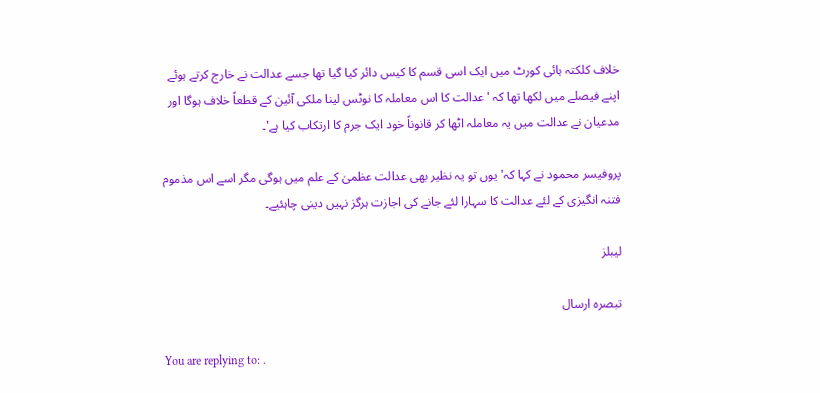خلاف کلکتہ ہائی کورٹ میں ایک اسی قسم کا کیس دائر کیا گیا تھا جسے عدالت نے خارج کرتے ہوئے اپنے فیصلے میں لکھا تھا کہ 'عدالت کا اس معاملہ کا نوٹس لینا ملکی آئین کے قطعاً خلاف ہوگا اور مدعیان نے عدالت میں یہ معاملہ اٹھا کر قانوناً خود ایک جرم کا ارتکاب کیا ہے'۔

پروفیسر محمود نے کہا کہ' یوں تو یہ نظیر بھی عدالت عظمیٰ کے علم میں ہوگی مگر اسے اس مذموم فتنہ انگیزی کے لئے عدالت کا سہارا لئے جانے کی اجازت ہرگز نہیں دینی چاہئیے۔

لیبلز

تبصرہ ارسال

You are replying to: .